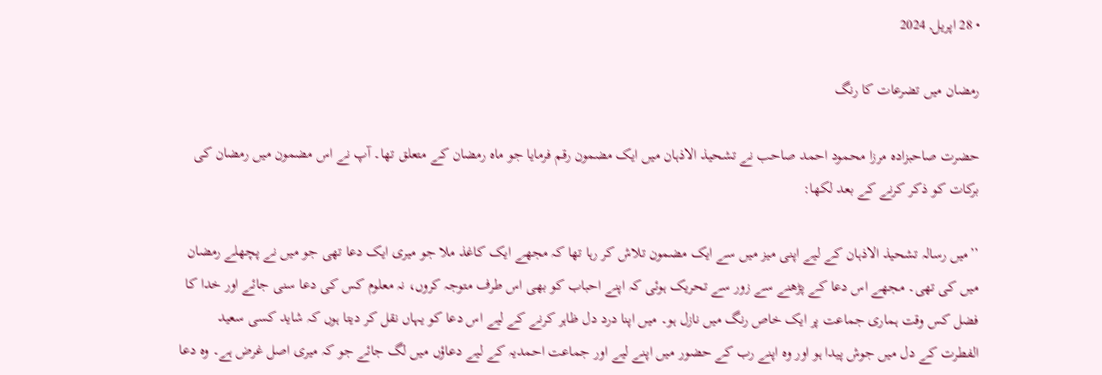• 28 اپریل, 2024

رمضان میں تضرعات کا رنگ

حضرت صاحبزادہ مرزا محمود احمد صاحب نے تشحیذ الاذہان میں ایک مضمون رقم فرمایا جو ماہ رمضان کے متعلق تھا۔ آپ نے اس مضمون میں رمضان کی برکات کو ذکر کرنے کے بعد لکھا:

’’میں رسالہ تشحیذ الاذہان کے لیے اپنی میز میں سے ایک مضمون تلاش کر رہا تھا کہ مجھے ایک کاغذ ملا جو میری ایک دعا تھی جو میں نے پچھلے رمضان میں کی تھی۔ مجھے اس دعا کے پڑھنے سے زور سے تحریک ہوئی کہ اپنے احباب کو بھی اس طرف متوجہ کروں، نہ معلوم کس کی دعا سنی جائے اور خدا کا فضل کس وقت ہماری جماعت پر ایک خاص رنگ میں نازل ہو۔ میں اپنا درد دل ظاہر کرنے کے لیے اس دعا کو یہاں نقل کر دیتا ہوں کہ شاید کسی سعید الفطرت کے دل میں جوش پیدا ہو اور وہ اپنے رب کے حضور میں اپنے لیے اور جماعت احمدیہ کے لیے دعاؤں میں لگ جائے جو کہ میری اصل غرض ہے۔ وہ دعا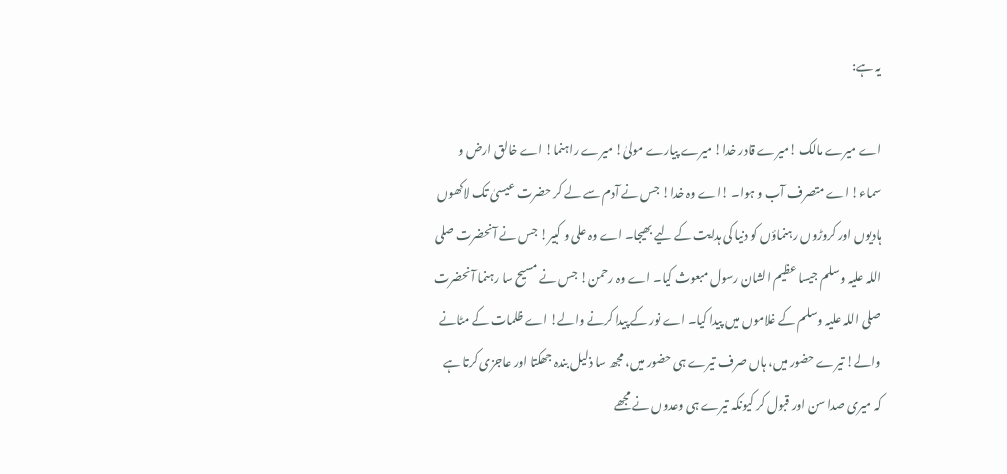یہ ہے:

اے میرے مالک !میرے قادر خدا! میرے پیارے مولیٰ! میرے راہنما! اے خالق ارض و سماء! اے متصرف آب و ہوا۔ !اے وہ خدا! جس نے آدم سے لے کر حضرت عیسیٰ تک لاکھوں ہادیوں اور کروڑوں رہنماؤں کو دنیا کی ہدایت کے لیے بھیجا۔ اے وہ علی و کبیر! جس نے آنحضرت صلی اللہ علیہ وسلم جیسا عظیم الشان رسول مبعوث کیا۔ اے وہ رحمن! جس نے مسیح سا رہنما آنحضرت صلی اللہ علیہ وسلم کے غلاموں میں پیدا کیا۔ اے نور کے پیدا کرنے والے! اے ظلمات کے مٹانے والے! تیرے حضور میں، ہاں صرف تیرے ہی حضور میں، مجھ سا ذلیل بندہ جھکتا اور عاجزی کرتا ہے کہ میری صدا سن اور قبول کر کیونکہ تیرے ہی وعدوں نے مجھے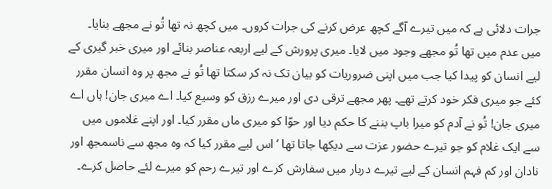جرات دلائی ہے کہ میں تیرے آگے کچھ عرض کرنے کی جرات کروں۔ میں کچھ نہ تھا تُو نے مجھے بنایا۔ میں عدم میں تھا تُو مجھے وجود میں لایا۔ میری پرورش کے لیے اربعہ عناصر بنائے اور میری خبر گیری کے لیے انسان کو پیدا کیا جب میں اپنی ضروریات کو بیان تک نہ کر سکتا تھا تُو نے مجھ پر وہ انسان مقرر کئے جو میری فکر خود کرتے تھے۔ پھر مجھے ترقی دی اور میرے رزق کو وسیع کیا۔ اے میری جان! ہاں اے میری جان! تُو نے آدم کو میرا باپ بننے کا حکم دیا اور حوّا کو میری ماں مقرر کیا۔ اور اپنے غلاموں میں سے ایک غلام کو جو تیرے حضور عزت سے دیکھا جاتا تھا ‘ اس لیے مقرر کیا کہ وہ مجھ سے ناسمجھ اور نادان اور کم فہم انسان کے لیے تیرے دربار میں سفارش کرے اور تیرے رحم کو میرے لئے حاصل کرے۔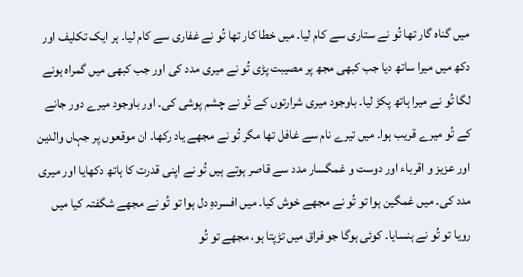میں گناہ گار تھا تُو نے ستاری سے کام لیا۔ میں خطا کار تھا تُو نے غفاری سے کام لیا۔ ہر ایک تکلیف اور دکھ میں میرا ساتھ دیا جب کبھی مجھ پر مصیبت پڑی تُو نے میری مدد کی اور جب کبھی میں گمراہ ہونے لگا تُو نے میرا ہاتھ پکڑ لیا۔ باوجود میری شرارتوں کے تُو نے چشم پوشی کی۔ اور باوجود میرے دور جانے کے تُو میرے قریب ہوا۔ میں تیرے نام سے غافل تھا مگر تُو نے مجھے یاد رکھا۔ ان موقعوں پر جہاں والدین اور عزیز و اقرباء اور دوست و غمگسار مدد سے قاصر ہوتے ہیں تُو نے اپنی قدرت کا ہاتھ دکھایا اور میری مدد کی۔ میں غمگین ہوا تو تُو نے مجھے خوش کیا۔ میں افسردہِ دل ہوا تو تُو نے مجھے شگفتہ کیا میں رویا تو تُو نے ہنسایا۔ کوئی ہوگا جو فراق میں تڑپتا ہو، مجھے تو تُو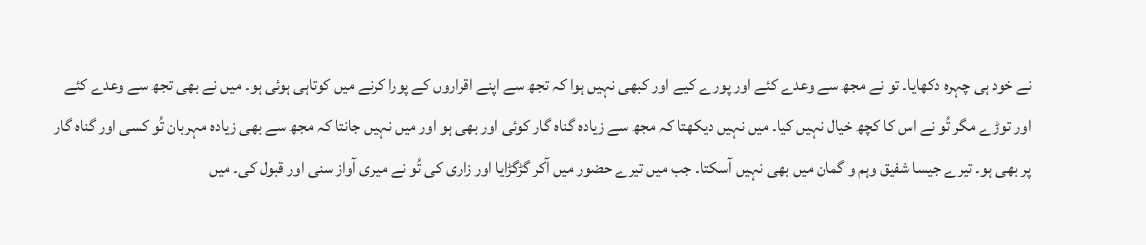نے خود ہی چہرہ دکھایا۔ تو نے مجھ سے وعدے کئے اور پورے کیے اور کبھی نہیں ہوا کہ تجھ سے اپنے اقراروں کے پورا کرنے میں کوتاہی ہوئی ہو۔ میں نے بھی تجھ سے وعدے کئے اور توڑے مگر تُو نے اس کا کچھ خیال نہیں کیا۔ میں نہیں دیکھتا کہ مجھ سے زیادہ گناہ گار کوئی اور بھی ہو اور میں نہیں جانتا کہ مجھ سے بھی زیادہ مہربان تُو کسی اور گناہ گار پر بھی ہو۔ تیرے جیسا شفیق وہم و گمان میں بھی نہیں آسکتا۔ جب میں تیرے حضور میں آکر گڑگڑایا اور زاری کی تُو نے میری آواز سنی اور قبول کی۔ میں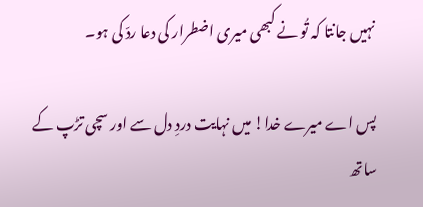نہیں جانتا کہ تُو نے کبھی میری اضطرار کی دعا ردّ کی ہو۔

پس اے میرے خدا! میں نہایت دردِ دل سے اور سچی تڑپ کے ساتھ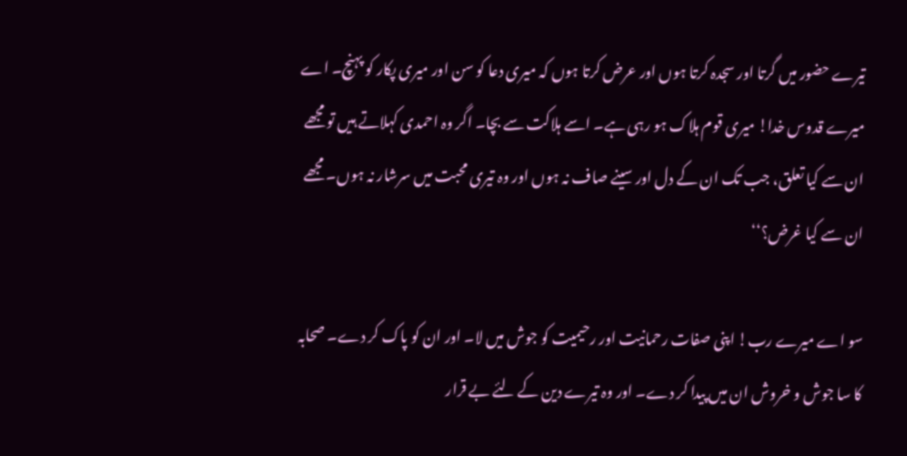تیرے حضور میں گرتا اور سجدہ کرتا ہوں اور عرض کرتا ہوں کہ میری دعا کو سن اور میری پکار کو پہنچ۔ اے میرے قدوس خدا! میری قوم ہلاک ہو رہی ہے۔ اسے ہلاکت سے بچا۔ اگر وہ احمدی کہلاتے ہیں تو مجھے ان سے کیا تعلق، جب تک ان کے دل اور سینے صاف نہ ہوں اور وہ تیری محبت میں سرشار نہ ہوں۔ مجھے ان سے کیا غرض؟‘‘

سو اے میرے رب! اپنی صفات رحمانیت اور رحیمیت کو جوش میں لا۔ اور ان کو پاک کر دے۔ صحابہ کا سا جوش و خروش ان میں پیدا کر دے۔ اور وہ تیرے دین کے لئے بے قرار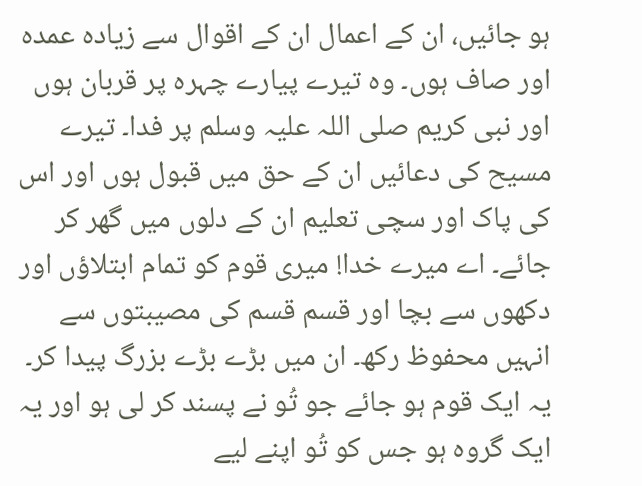ہو جائیں، ان کے اعمال ان کے اقوال سے زیادہ عمدہ اور صاف ہوں۔ وہ تیرے پیارے چہرہ پر قربان ہوں اور نبی کریم صلی اللہ علیہ وسلم پر فدا۔ تیرے مسیح کی دعائیں ان کے حق میں قبول ہوں اور اس کی پاک اور سچی تعلیم ان کے دلوں میں گھر کر جائے۔ اے میرے خدا! میری قوم کو تمام ابتلاؤں اور دکھوں سے بچا اور قسم قسم کی مصیبتوں سے انہیں محفوظ رکھ۔ ان میں بڑے بڑے بزرگ پیدا کر۔ یہ ایک قوم ہو جائے جو تُو نے پسند کر لی ہو اور یہ ایک گروہ ہو جس کو تُو اپنے لیے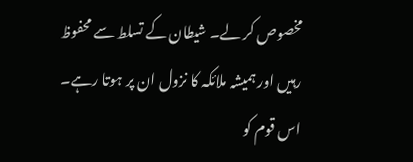مخصوص کر لے۔ شیطان کے تسلط سے محفوظ رہیں اور ہمیشہ ملائکہ کا نزول ان پر ہوتا رہے۔ اس قوم کو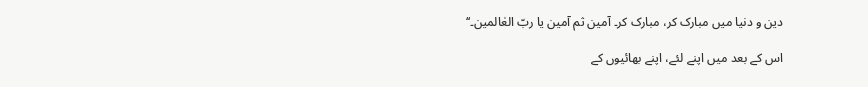دین و دنیا میں مبارک کر، مبارک کر۔ آمین ثم آمین یا ربّ العٰالمین۔‘‘

اس کے بعد میں اپنے لئے، اپنے بھائیوں کے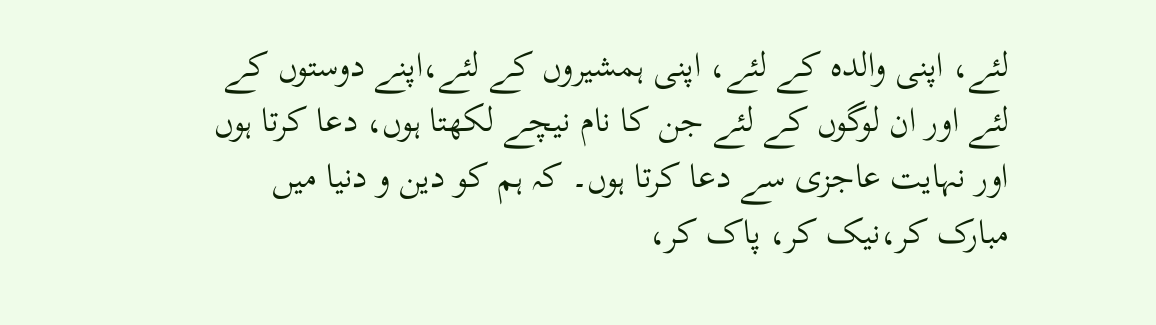لئے، اپنی والدہ کے لئے، اپنی ہمشیروں کے لئے،اپنے دوستوں کے لئے اور ان لوگوں کے لئے جن کا نام نیچے لکھتا ہوں، دعا کرتا ہوں اور نہایت عاجزی سے دعا کرتا ہوں۔ کہ ہم کو دین و دنیا میں مبارک کر،نیک کر، پاک کر،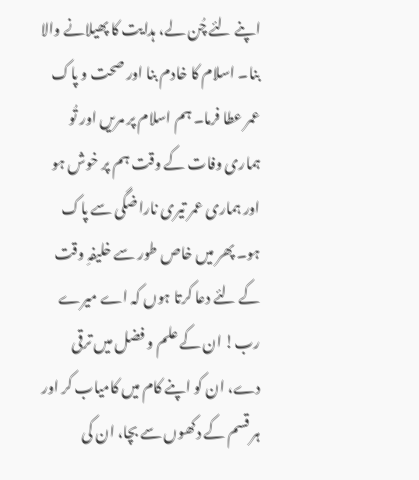اپنے لئے چُن لے، ہدایت کا پھیلانے والا بنا۔ اسلام کا خادم بنا اور صحت و پاک عمر عطا فرما۔ ہم اسلام پر مریں اور تُو ہماری وفات کے وقت ہم پر خوش ہو اور ہماری عمر تیری ناراضگی سے پاک ہو۔ پھر میں خاص طور سے خلیفہِ وقت کے لئے دعا کرتا ہوں کہ اے میرے رب! ان کے علم و فضل میں ترقی دے، ان کو اپنے کام میں کامیاب کر اور ہر قسم کے دکھوں سے بچا، ان کی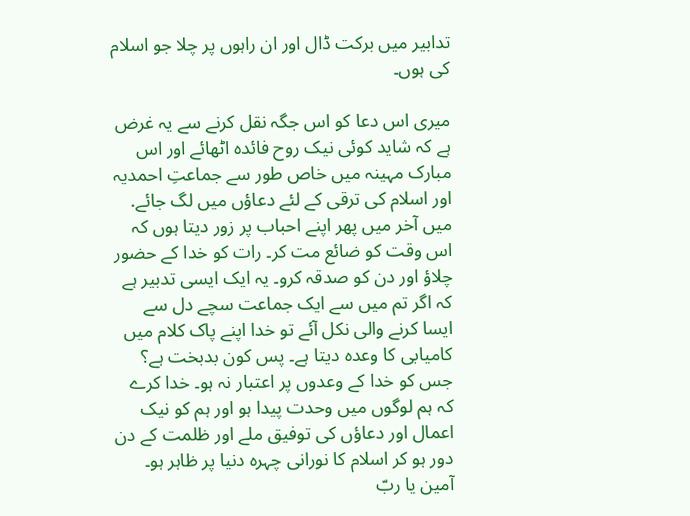تدابیر میں برکت ڈال اور ان راہوں پر چلا جو اسلام کی ہوں۔

میری اس دعا کو اس جگہ نقل کرنے سے یہ غرض ہے کہ شاید کوئی نیک روح فائدہ اٹھائے اور اس مبارک مہینہ میں خاص طور سے جماعتِ احمدیہ اور اسلام کی ترقی کے لئے دعاؤں میں لگ جائے. میں آخر میں پھر اپنے احباب پر زور دیتا ہوں کہ اس وقت کو ضائع مت کر۔ رات کو خدا کے حضور چلاؤ اور دن کو صدقہ کرو۔ یہ ایک ایسی تدبیر ہے کہ اگر تم میں سے ایک جماعت سچے دل سے ایسا کرنے والی نکل آئے تو خدا اپنے پاک کلام میں کامیابی کا وعدہ دیتا ہے۔ پس کون بدبخت ہے؟ جس کو خدا کے وعدوں پر اعتبار نہ ہو۔ خدا کرے کہ ہم لوگوں میں وحدت پیدا ہو اور ہم کو نیک اعمال اور دعاؤں کی توفیق ملے اور ظلمت کے دن دور ہو کر اسلام کا نورانی چہرہ دنیا پر ظاہر ہو۔ آمین یا ربّ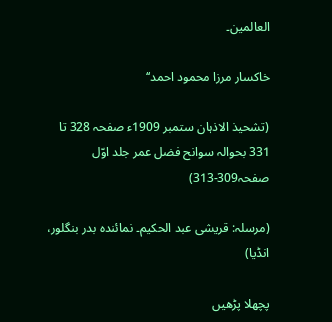العالمین۔

خاکسار مرزا محمود احمد‘‘

(تشحیذ الاذہان ستمبر 1909ء صفحہ 328 تا 331 بحوالہ سوانح فضل عمر جلد اوّل صفحہ309-313)

(مرسلہ: قریشی عبد الحکیم۔ نمائندہ بدر بنگلور، انڈیا)

پچھلا پڑھیں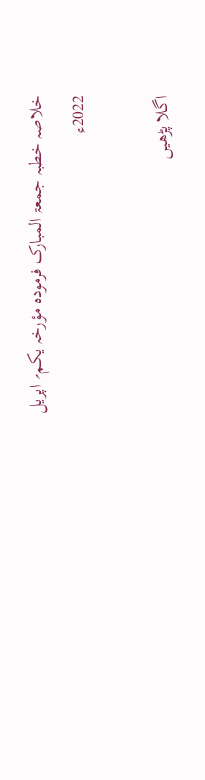خلاصہ خطبہ جمعۃ المبارک فرمودہ مؤرخہ یکم؍ اپریل 2022ء

اگلا پڑھیں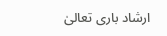ارشاد باری تعالیٰ